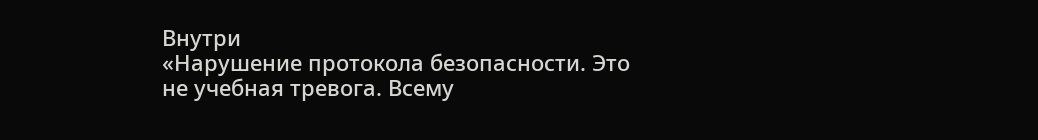Внутри
«Нарушение протокола безопасности. Это не учебная тревога. Всему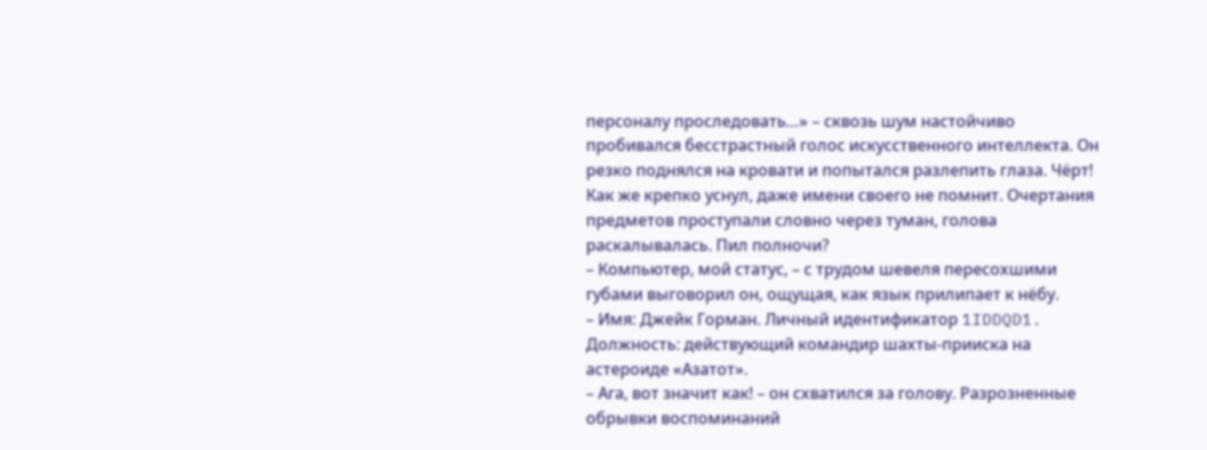персоналу проследовать…» – сквозь шум настойчиво пробивался бесстрастный голос искусственного интеллекта. Он резко поднялся на кровати и попытался разлепить глаза. Чёрт! Как же крепко уснул, даже имени своего не помнит. Очертания предметов проступали словно через туман, голова раскалывалась. Пил полночи?
– Компьютер, мой статус, – с трудом шевеля пересохшими губами выговорил он, ощущая, как язык прилипает к нёбу.
– Имя: Джейк Горман. Личный идентификатор 1IDDQD1. Должность: действующий командир шахты-прииска на астероиде «Азатот».
– Ага, вот значит как! – он схватился за голову. Разрозненные обрывки воспоминаний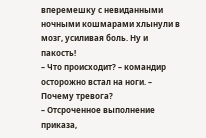вперемешку с невиданными ночными кошмарами хлынули в мозг, усиливая боль. Ну и пакость!
– Что происходит? – командир осторожно встал на ноги. – Почему тревога?
– Отсроченное выполнение приказа,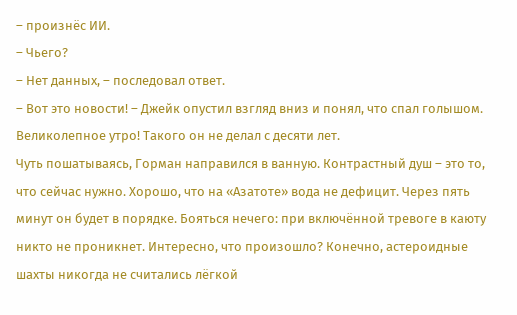– произнёс ИИ.
– Чьего?
– Нет данных, – последовал ответ.
– Вот это новости! – Джейк опустил взгляд вниз и понял, что спал голышом. Великолепное утро! Такого он не делал с десяти лет.
Чуть пошатываясь, Горман направился в ванную. Контрастный душ – это то, что сейчас нужно. Хорошо, что на «Азатоте» вода не дефицит. Через пять минут он будет в порядке. Бояться нечего: при включённой тревоге в каюту никто не проникнет. Интересно, что произошло? Конечно, астероидные шахты никогда не считались лёгкой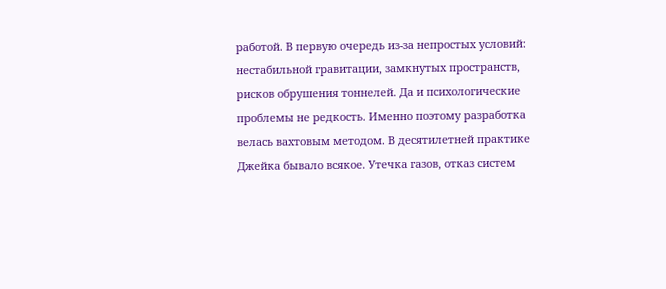работой. В первую очередь из-за непростых условий: нестабильной гравитации, замкнутых пространств, рисков обрушения тоннелей. Да и психологические проблемы не редкость. Именно поэтому разработка велась вахтовым методом. В десятилетней практике Джейка бывало всякое. Утечка газов, отказ систем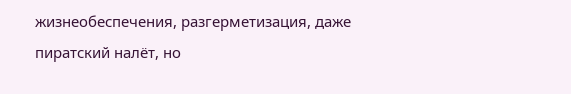жизнеобеспечения, разгерметизация, даже пиратский налёт, но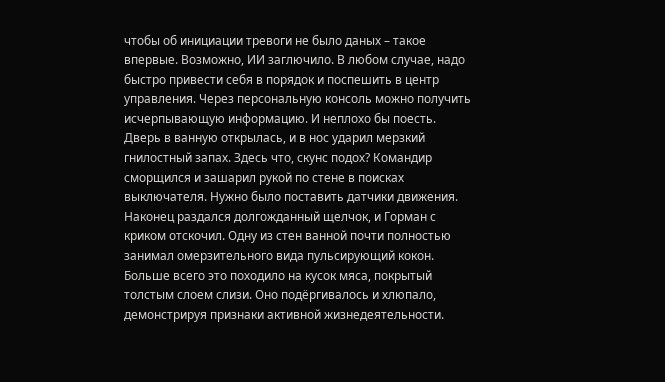чтобы об инициации тревоги не было даных – такое впервые. Возможно, ИИ заглючило. В любом случае, надо быстро привести себя в порядок и поспешить в центр управления. Через персональную консоль можно получить исчерпывающую информацию. И неплохо бы поесть.
Дверь в ванную открылась, и в нос ударил мерзкий гнилостный запах. Здесь что, скунс подох? Командир сморщился и зашарил рукой по стене в поисках выключателя. Нужно было поставить датчики движения. Наконец раздался долгожданный щелчок, и Горман с криком отскочил. Одну из стен ванной почти полностью занимал омерзительного вида пульсирующий кокон. Больше всего это походило на кусок мяса, покрытый толстым слоем слизи. Оно подёргивалось и хлюпало, демонстрируя признаки активной жизнедеятельности.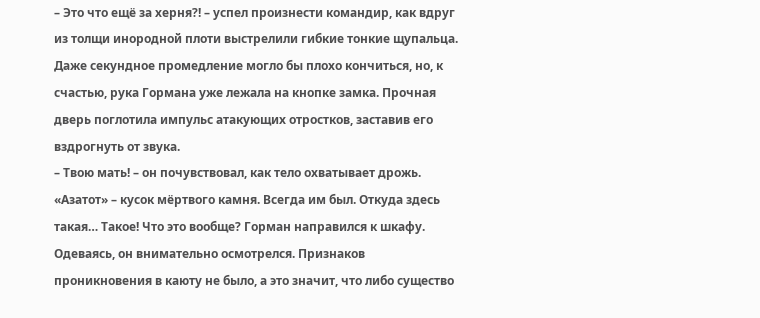– Это что ещё за херня?! – успел произнести командир, как вдруг из толщи инородной плоти выстрелили гибкие тонкие щупальца. Даже секундное промедление могло бы плохо кончиться, но, к счастью, рука Гормана уже лежала на кнопке замка. Прочная дверь поглотила импульс атакующих отростков, заставив его вздрогнуть от звука.
– Твою мать! – он почувствовал, как тело охватывает дрожь. «Азатот» – кусок мёртвого камня. Всегда им был. Откуда здесь такая… Такое! Что это вообще? Горман направился к шкафу. Одеваясь, он внимательно осмотрелся. Признаков проникновения в каюту не было, а это значит, что либо существо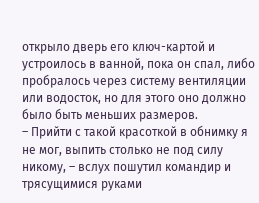открыло дверь его ключ-картой и устроилось в ванной, пока он спал, либо пробралось через систему вентиляции или водосток, но для этого оно должно было быть меньших размеров.
– Прийти с такой красоткой в обнимку я не мог, выпить столько не под силу никому, – вслух пошутил командир и трясущимися руками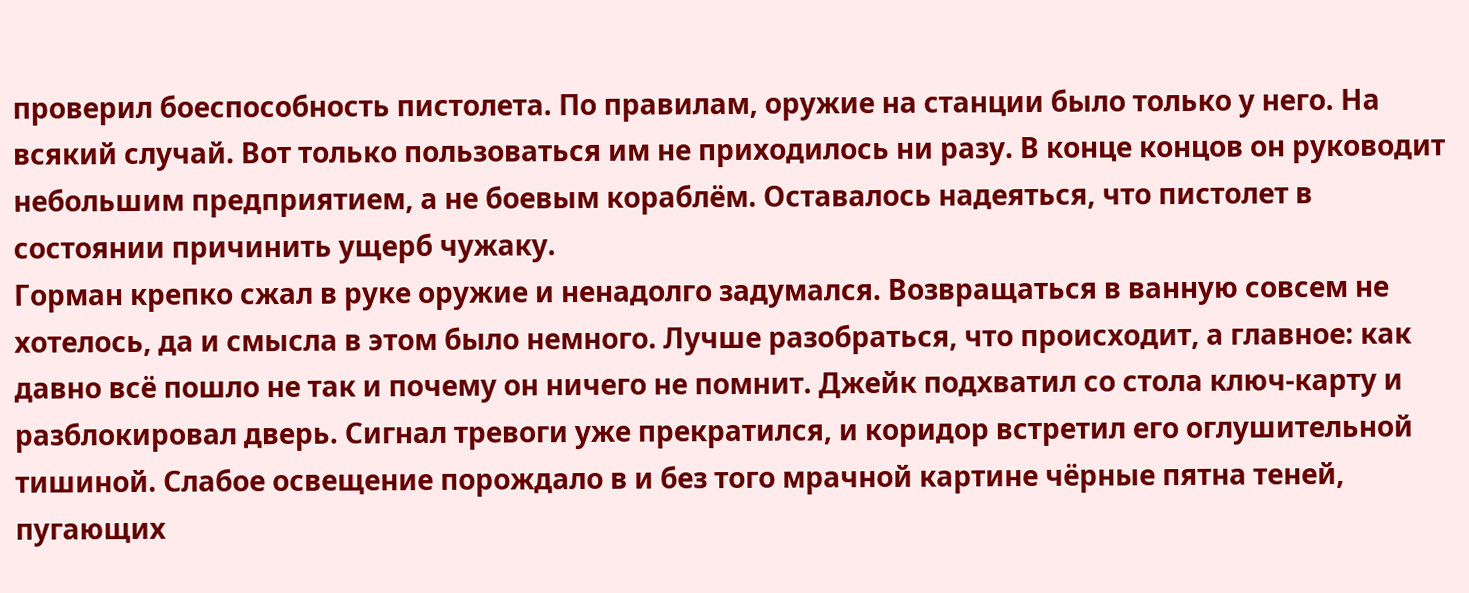проверил боеспособность пистолета. По правилам, оружие на станции было только у него. На всякий случай. Вот только пользоваться им не приходилось ни разу. В конце концов он руководит небольшим предприятием, а не боевым кораблём. Оставалось надеяться, что пистолет в состоянии причинить ущерб чужаку.
Горман крепко сжал в руке оружие и ненадолго задумался. Возвращаться в ванную совсем не хотелось, да и смысла в этом было немного. Лучше разобраться, что происходит, а главное: как давно всё пошло не так и почему он ничего не помнит. Джейк подхватил со стола ключ-карту и разблокировал дверь. Сигнал тревоги уже прекратился, и коридор встретил его оглушительной тишиной. Слабое освещение порождало в и без того мрачной картине чёрные пятна теней, пугающих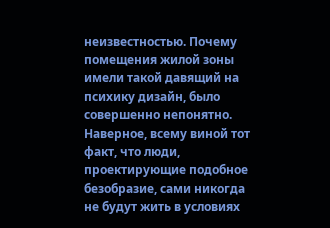неизвестностью. Почему помещения жилой зоны имели такой давящий на психику дизайн, было совершенно непонятно. Наверное, всему виной тот факт, что люди, проектирующие подобное безобразие, сами никогда не будут жить в условиях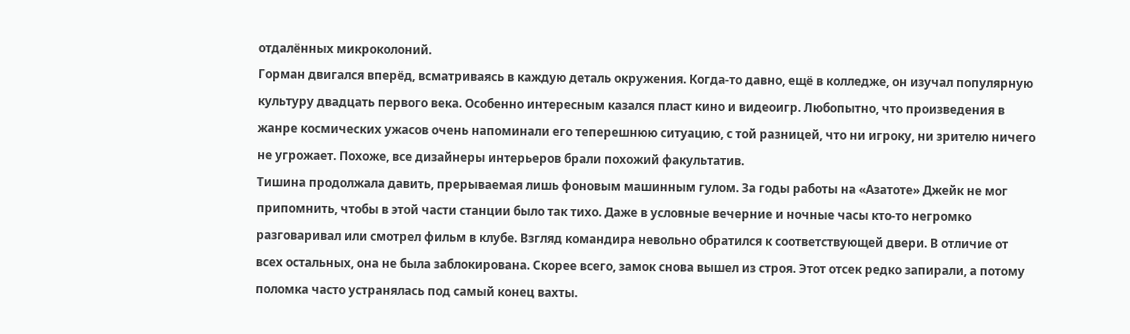отдалённых микроколоний.
Горман двигался вперёд, всматриваясь в каждую деталь окружения. Когда-то давно, ещё в колледже, он изучал популярную культуру двадцать первого века. Особенно интересным казался пласт кино и видеоигр. Любопытно, что произведения в жанре космических ужасов очень напоминали его теперешнюю ситуацию, с той разницей, что ни игроку, ни зрителю ничего не угрожает. Похоже, все дизайнеры интерьеров брали похожий факультатив.
Тишина продолжала давить, прерываемая лишь фоновым машинным гулом. За годы работы на «Азатоте» Джейк не мог припомнить, чтобы в этой части станции было так тихо. Даже в условные вечерние и ночные часы кто-то негромко разговаривал или смотрел фильм в клубе. Взгляд командира невольно обратился к соответствующей двери. В отличие от всех остальных, она не была заблокирована. Скорее всего, замок снова вышел из строя. Этот отсек редко запирали, а потому поломка часто устранялась под самый конец вахты.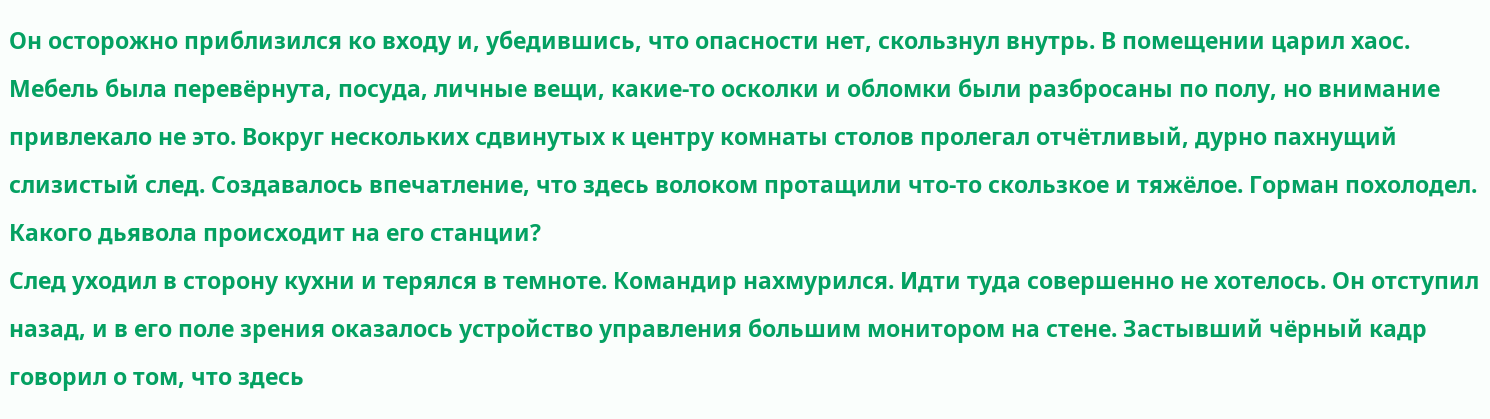Он осторожно приблизился ко входу и, убедившись, что опасности нет, скользнул внутрь. В помещении царил хаос. Мебель была перевёрнута, посуда, личные вещи, какие-то осколки и обломки были разбросаны по полу, но внимание привлекало не это. Вокруг нескольких сдвинутых к центру комнаты столов пролегал отчётливый, дурно пахнущий слизистый след. Создавалось впечатление, что здесь волоком протащили что-то скользкое и тяжёлое. Горман похолодел. Какого дьявола происходит на его станции?
След уходил в сторону кухни и терялся в темноте. Командир нахмурился. Идти туда совершенно не хотелось. Он отступил назад, и в его поле зрения оказалось устройство управления большим монитором на стене. Застывший чёрный кадр говорил о том, что здесь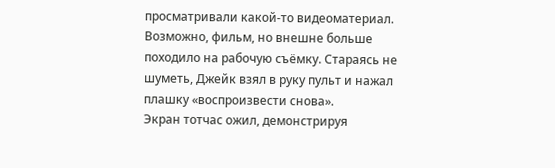просматривали какой-то видеоматериал. Возможно, фильм, но внешне больше походило на рабочую съёмку. Стараясь не шуметь, Джейк взял в руку пульт и нажал плашку «воспроизвести снова».
Экран тотчас ожил, демонстрируя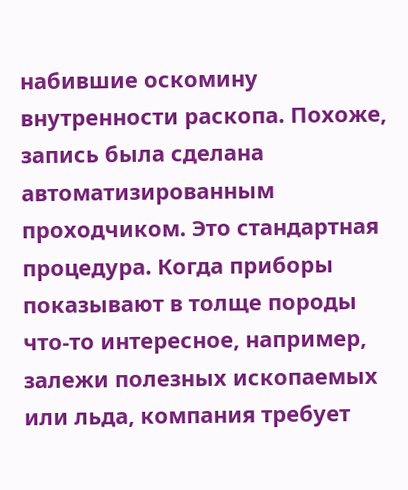набившие оскомину внутренности раскопа. Похоже, запись была сделана автоматизированным проходчиком. Это стандартная процедура. Когда приборы показывают в толще породы что-то интересное, например, залежи полезных ископаемых или льда, компания требует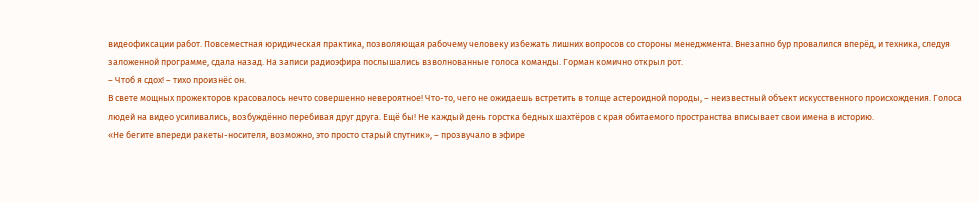видеофиксации работ. Повсеместная юридическая практика, позволяющая рабочему человеку избежать лишних вопросов со стороны менеджмента. Внезапно бур провалился вперёд, и техника, следуя заложенной программе, сдала назад. На записи радиоэфира послышались взволнованные голоса команды. Горман комично открыл рот.
– Чтоб я сдох! – тихо произнёс он.
В свете мощных прожекторов красовалось нечто совершенно невероятное! Что-то, чего не ожидаешь встретить в толще астероидной породы, – неизвестный объект искусственного происхождения. Голоса людей на видео усиливались, возбуждённо перебивая друг друга. Ещё бы! Не каждый день горстка бедных шахтёров с края обитаемого пространства вписывает свои имена в историю.
«Не бегите впереди ракеты-носителя, возможно, это просто старый спутник», – прозвучало в эфире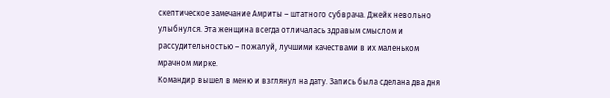скептическое замечание Амриты – штатного субврача. Джейк невольно улыбнулся. Эта женщина всегда отличалась здравым смыслом и рассудительностью – пожалуй, лучшими качествами в их маленьком мрачном мирке.
Командир вышел в меню и взглянул на дату. Запись была сделана два дня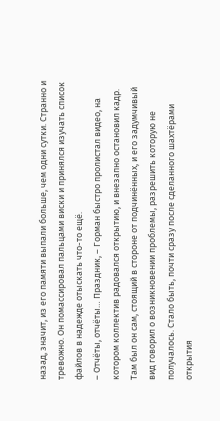назад, значит, из его памяти выпали больше, чем одни сутки. Странно и тревожно. Он помассировал пальцами виски и принялся изучать список файлов в надежде отыскать что-то ещё.
– Отчёты, отчёты… Праздник, – Горман быстро пролистал видео, на котором коллектив радовался открытию, и внезапно остановил кадр. Там был он сам, стоящий в стороне от подчинённых, и его задумчивый вид говорил о возникновении проблемы, разрешить которую не получалось. Стало быть, почти сразу после сделанного шахтёрами открытия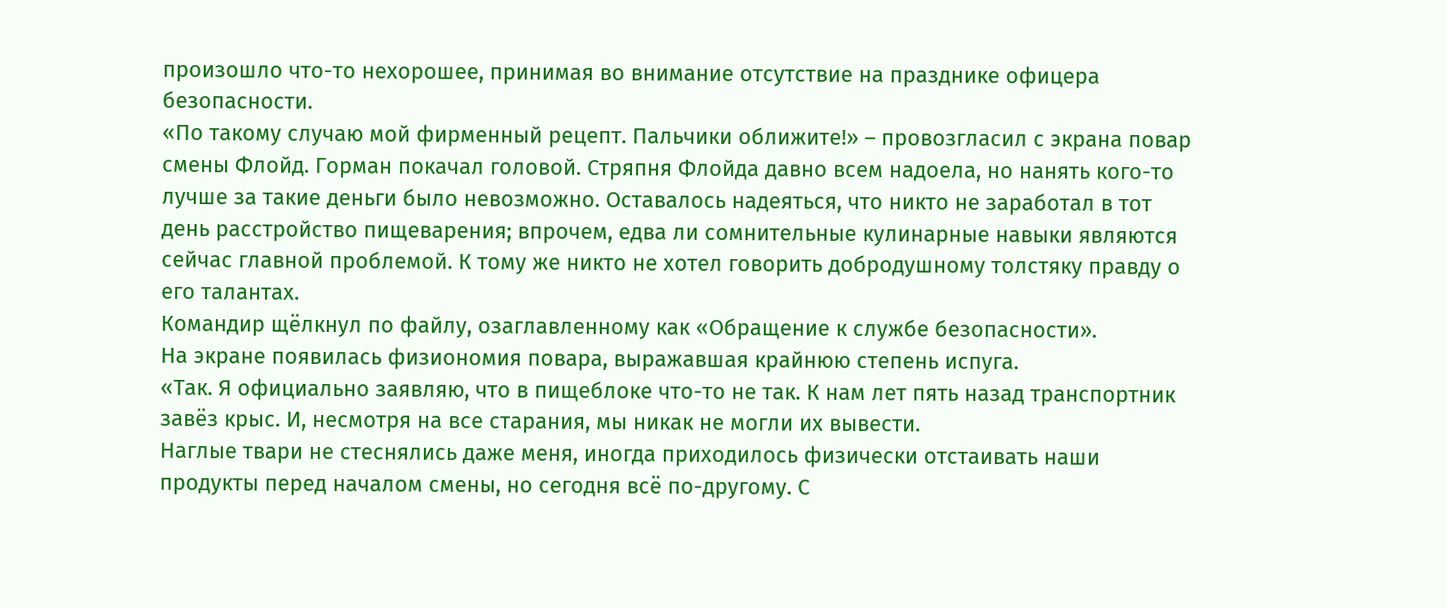произошло что-то нехорошее, принимая во внимание отсутствие на празднике офицера безопасности.
«По такому случаю мой фирменный рецепт. Пальчики оближите!» – провозгласил с экрана повар смены Флойд. Горман покачал головой. Стряпня Флойда давно всем надоела, но нанять кого-то лучше за такие деньги было невозможно. Оставалось надеяться, что никто не заработал в тот день расстройство пищеварения; впрочем, едва ли сомнительные кулинарные навыки являются сейчас главной проблемой. К тому же никто не хотел говорить добродушному толстяку правду о его талантах.
Командир щёлкнул по файлу, озаглавленному как «Обращение к службе безопасности».
На экране появилась физиономия повара, выражавшая крайнюю степень испуга.
«Так. Я официально заявляю, что в пищеблоке что-то не так. К нам лет пять назад транспортник завёз крыс. И, несмотря на все старания, мы никак не могли их вывести.
Наглые твари не стеснялись даже меня, иногда приходилось физически отстаивать наши продукты перед началом смены, но сегодня всё по-другому. С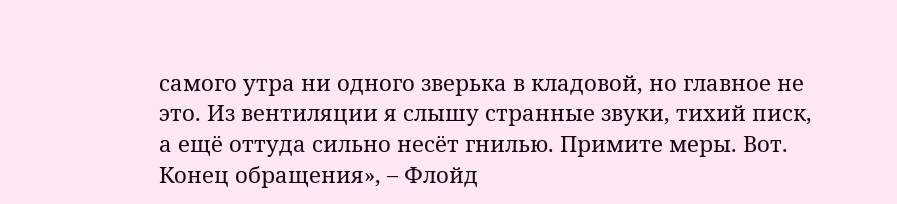самого утра ни одного зверька в кладовой, но главное не это. Из вентиляции я слышу странные звуки, тихий писк, а ещё оттуда сильно несёт гнилью. Примите меры. Вот. Конец обращения», – Флойд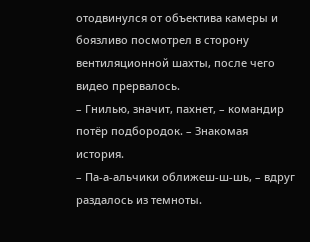отодвинулся от объектива камеры и боязливо посмотрел в сторону вентиляционной шахты, после чего видео прервалось.
– Гнилью, значит, пахнет, – командир потёр подбородок. – Знакомая история.
– Па-а-альчики оближеш-ш-шь, – вдруг раздалось из темноты.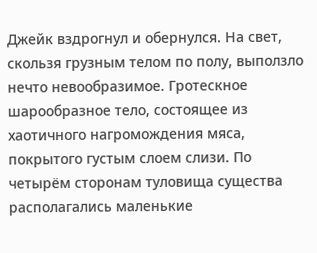Джейк вздрогнул и обернулся. На свет, скользя грузным телом по полу, выползло нечто невообразимое. Гротескное шарообразное тело, состоящее из хаотичного нагромождения мяса, покрытого густым слоем слизи. По четырём сторонам туловища существа располагались маленькие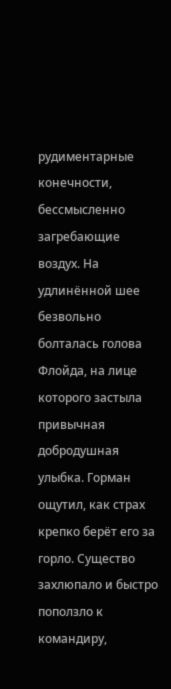рудиментарные конечности, бессмысленно загребающие воздух. На удлинённой шее безвольно болталась голова Флойда, на лице которого застыла привычная добродушная улыбка. Горман ощутил, как страх крепко берёт его за горло. Существо захлюпало и быстро поползло к командиру,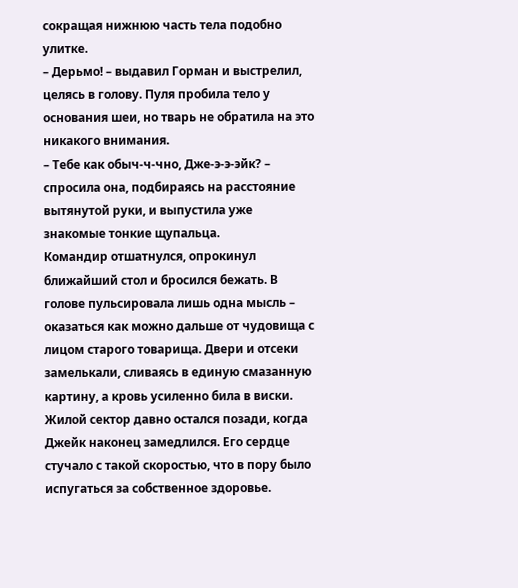сокращая нижнюю часть тела подобно улитке.
– Дерьмо! – выдавил Горман и выстрелил, целясь в голову. Пуля пробила тело у основания шеи, но тварь не обратила на это никакого внимания.
– Тебе как обыч-ч-чно, Дже-э-э-эйк? – спросила она, подбираясь на расстояние вытянутой руки, и выпустила уже знакомые тонкие щупальца.
Командир отшатнулся, опрокинул ближайший стол и бросился бежать. В голове пульсировала лишь одна мысль – оказаться как можно дальше от чудовища с лицом старого товарища. Двери и отсеки замелькали, сливаясь в единую смазанную картину, а кровь усиленно била в виски. Жилой сектор давно остался позади, когда Джейк наконец замедлился. Его сердце стучало с такой скоростью, что в пору было испугаться за собственное здоровье.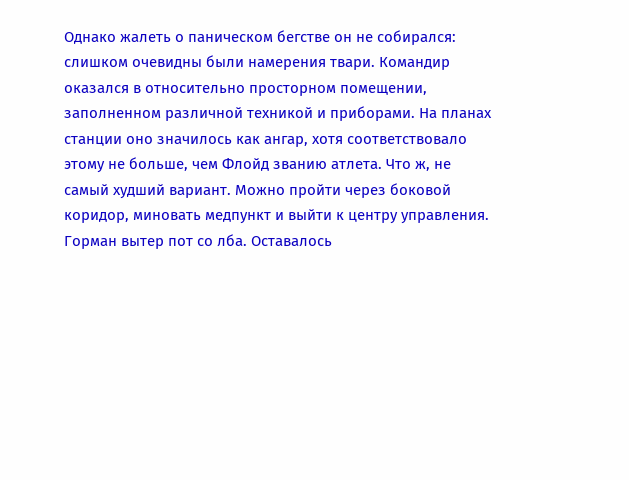Однако жалеть о паническом бегстве он не собирался: слишком очевидны были намерения твари. Командир оказался в относительно просторном помещении, заполненном различной техникой и приборами. На планах станции оно значилось как ангар, хотя соответствовало этому не больше, чем Флойд званию атлета. Что ж, не самый худший вариант. Можно пройти через боковой коридор, миновать медпункт и выйти к центру управления. Горман вытер пот со лба. Оставалось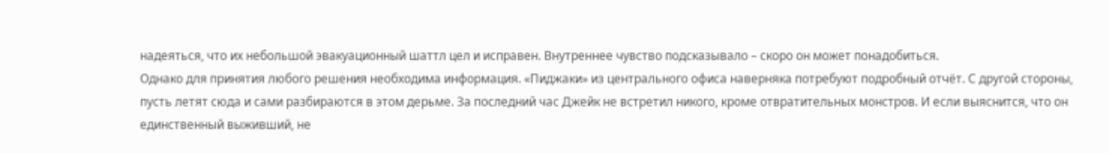надеяться, что их небольшой эвакуационный шаттл цел и исправен. Внутреннее чувство подсказывало – скоро он может понадобиться.
Однако для принятия любого решения необходима информация. «Пиджаки» из центрального офиса наверняка потребуют подробный отчёт. С другой стороны, пусть летят сюда и сами разбираются в этом дерьме. За последний час Джейк не встретил никого, кроме отвратительных монстров. И если выяснится, что он единственный выживший, не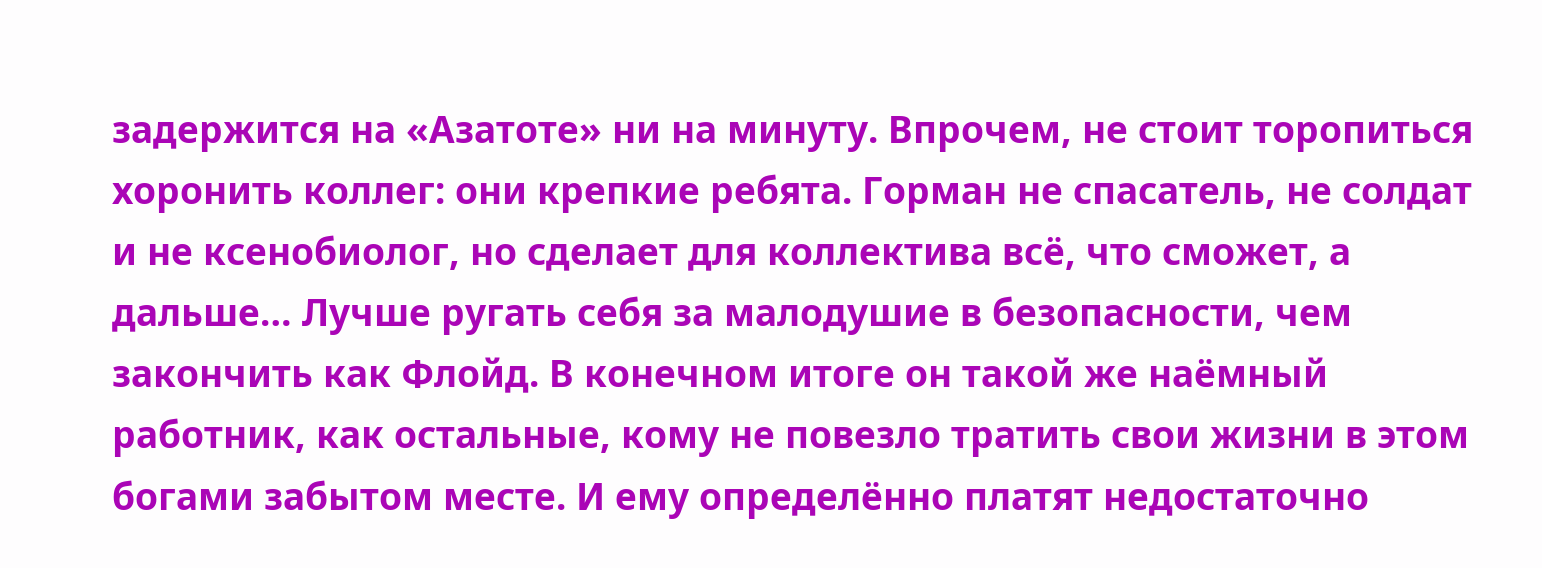задержится на «Азатоте» ни на минуту. Впрочем, не стоит торопиться хоронить коллег: они крепкие ребята. Горман не спасатель, не солдат и не ксенобиолог, но сделает для коллектива всё, что сможет, а дальше… Лучше ругать себя за малодушие в безопасности, чем закончить как Флойд. В конечном итоге он такой же наёмный работник, как остальные, кому не повезло тратить свои жизни в этом богами забытом месте. И ему определённо платят недостаточно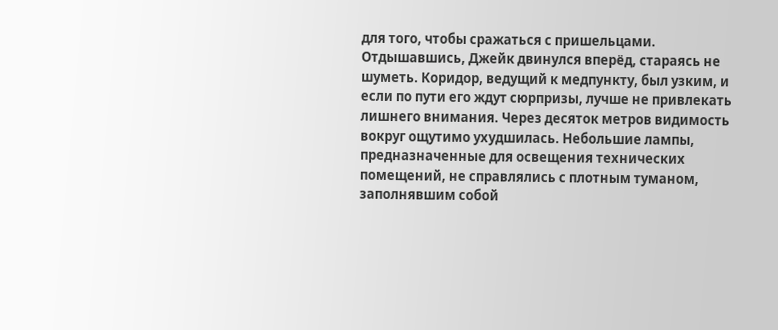для того, чтобы сражаться с пришельцами.
Отдышавшись, Джейк двинулся вперёд, стараясь не шуметь. Коридор, ведущий к медпункту, был узким, и если по пути его ждут сюрпризы, лучше не привлекать лишнего внимания. Через десяток метров видимость вокруг ощутимо ухудшилась. Небольшие лампы, предназначенные для освещения технических помещений, не справлялись с плотным туманом, заполнявшим собой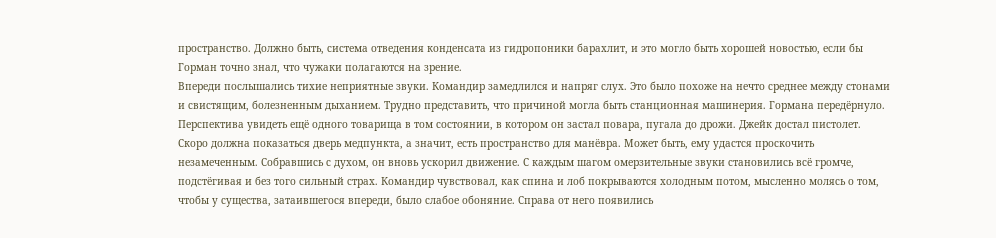пространство. Должно быть, система отведения конденсата из гидропоники барахлит, и это могло быть хорошей новостью, если бы Горман точно знал, что чужаки полагаются на зрение.
Впереди послышались тихие неприятные звуки. Командир замедлился и напряг слух. Это было похоже на нечто среднее между стонами и свистящим, болезненным дыханием. Трудно представить, что причиной могла быть станционная машинерия. Гормана передёрнуло. Перспектива увидеть ещё одного товарища в том состоянии, в котором он застал повара, пугала до дрожи. Джейк достал пистолет. Скоро должна показаться дверь медпункта, а значит, есть пространство для манёвра. Может быть, ему удастся проскочить незамеченным. Собравшись с духом, он вновь ускорил движение. С каждым шагом омерзительные звуки становились всё громче, подстёгивая и без того сильный страх. Командир чувствовал, как спина и лоб покрываются холодным потом, мысленно молясь о том, чтобы у существа, затаившегося впереди, было слабое обоняние. Справа от него появились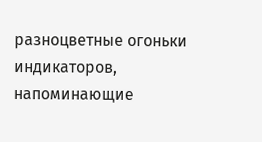разноцветные огоньки индикаторов, напоминающие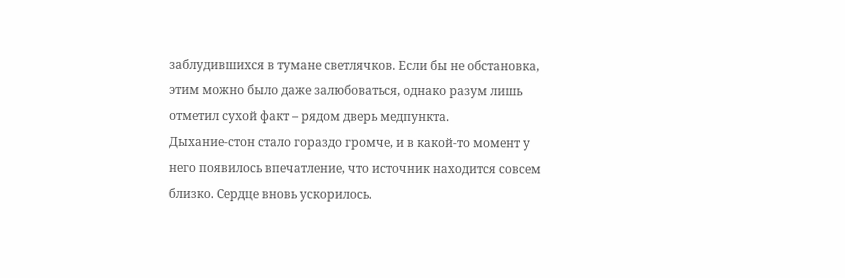заблудившихся в тумане светлячков. Если бы не обстановка, этим можно было даже залюбоваться, однако разум лишь отметил сухой факт – рядом дверь медпункта.
Дыхание-стон стало гораздо громче, и в какой-то момент у него появилось впечатление, что источник находится совсем близко. Сердце вновь ускорилось.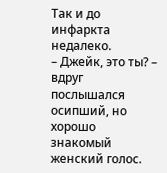Так и до инфаркта недалеко.
– Джейк, это ты? – вдруг послышался осипший, но хорошо знакомый женский голос.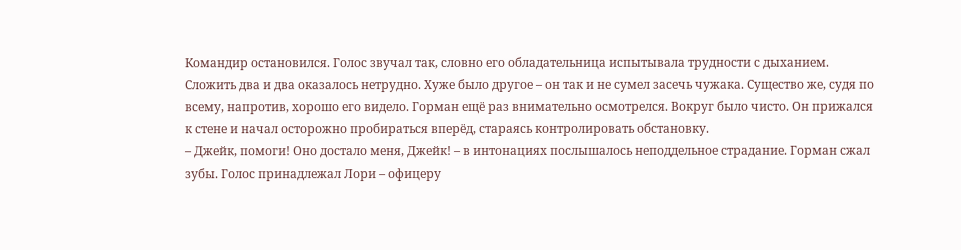Командир остановился. Голос звучал так, словно его обладательница испытывала трудности с дыханием. Сложить два и два оказалось нетрудно. Хуже было другое – он так и не сумел засечь чужака. Существо же, судя по всему, напротив, хорошо его видело. Горман ещё раз внимательно осмотрелся. Вокруг было чисто. Он прижался к стене и начал осторожно пробираться вперёд, стараясь контролировать обстановку.
– Джейк, помоги! Оно достало меня, Джейк! – в интонациях послышалось неподдельное страдание. Горман сжал зубы. Голос принадлежал Лори – офицеру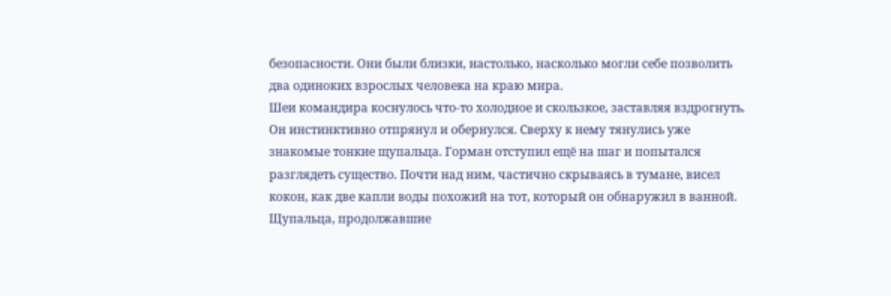безопасности. Они были близки, настолько, насколько могли себе позволить два одиноких взрослых человека на краю мира.
Шеи командира коснулось что-то холодное и скользкое, заставляя вздрогнуть. Он инстинктивно отпрянул и обернулся. Сверху к нему тянулись уже знакомые тонкие щупальца. Горман отступил ещё на шаг и попытался разглядеть существо. Почти над ним, частично скрываясь в тумане, висел кокон, как две капли воды похожий на тот, который он обнаружил в ванной. Щупальца, продолжавшие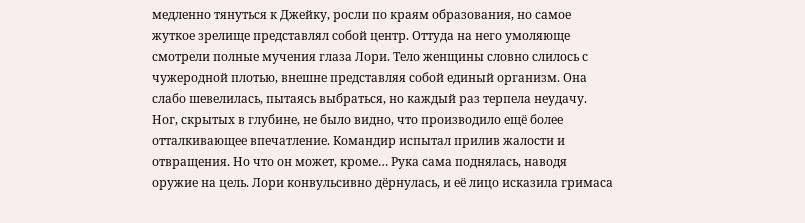медленно тянуться к Джейку, росли по краям образования, но самое жуткое зрелище представлял собой центр. Оттуда на него умоляюще смотрели полные мучения глаза Лори. Тело женщины словно слилось с чужеродной плотью, внешне представляя собой единый организм. Она слабо шевелилась, пытаясь выбраться, но каждый раз терпела неудачу. Ног, скрытых в глубине, не было видно, что производило ещё более отталкивающее впечатление. Командир испытал прилив жалости и отвращения. Но что он может, кроме… Рука сама поднялась, наводя оружие на цель. Лори конвульсивно дёрнулась, и её лицо исказила гримаса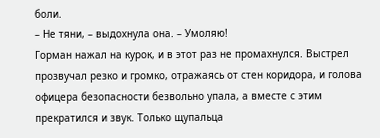боли.
– Не тяни, – выдохнула она. – Умоляю!
Горман нажал на курок, и в этот раз не промахнулся. Выстрел прозвучал резко и громко, отражаясь от стен коридора, и голова офицера безопасности безвольно упала, а вместе с этим прекратился и звук. Только щупальца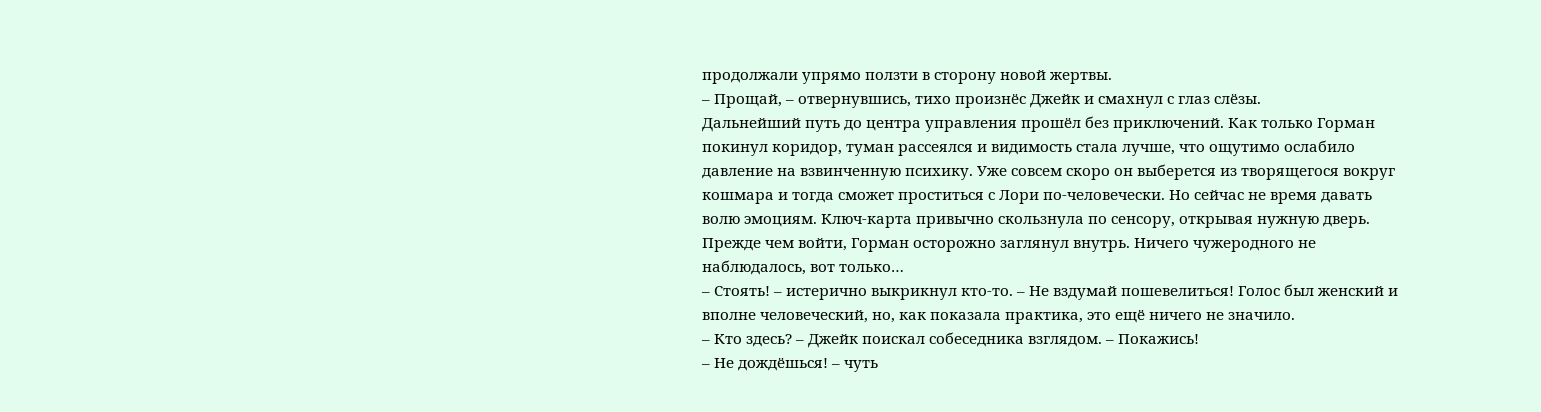продолжали упрямо ползти в сторону новой жертвы.
– Прощай, – отвернувшись, тихо произнёс Джейк и смахнул с глаз слёзы.
Дальнейший путь до центра управления прошёл без приключений. Как только Горман покинул коридор, туман рассеялся и видимость стала лучше, что ощутимо ослабило давление на взвинченную психику. Уже совсем скоро он выберется из творящегося вокруг кошмара и тогда сможет проститься с Лори по-человечески. Но сейчас не время давать волю эмоциям. Ключ-карта привычно скользнула по сенсору, открывая нужную дверь. Прежде чем войти, Горман осторожно заглянул внутрь. Ничего чужеродного не наблюдалось, вот только…
– Стоять! – истерично выкрикнул кто-то. – Не вздумай пошевелиться! Голос был женский и вполне человеческий, но, как показала практика, это ещё ничего не значило.
– Кто здесь? – Джейк поискал собеседника взглядом. – Покажись!
– Не дождёшься! – чуть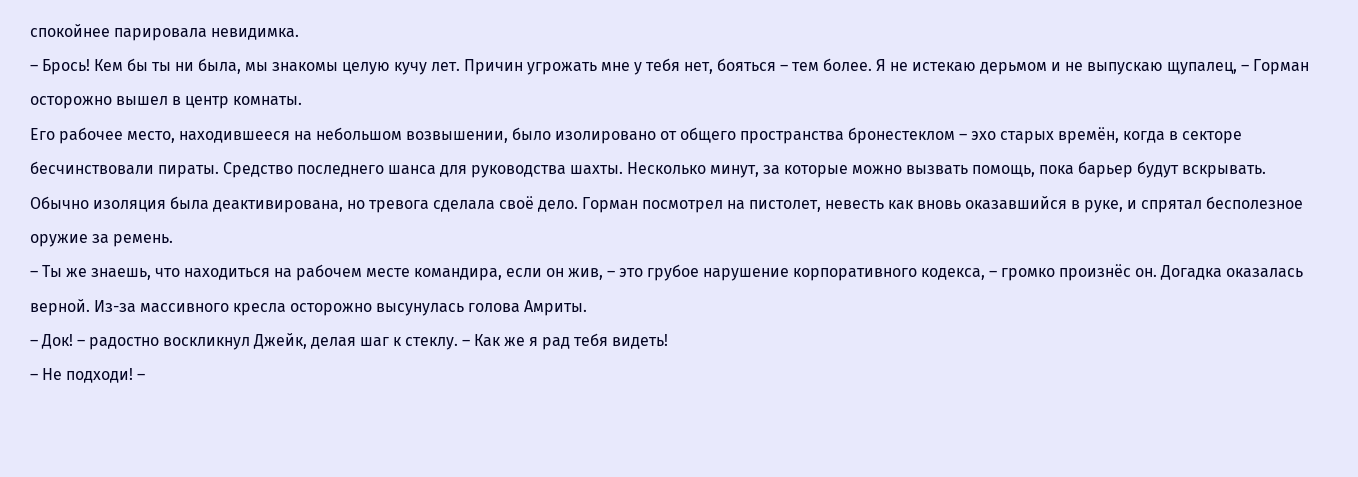спокойнее парировала невидимка.
– Брось! Кем бы ты ни была, мы знакомы целую кучу лет. Причин угрожать мне у тебя нет, бояться – тем более. Я не истекаю дерьмом и не выпускаю щупалец, – Горман осторожно вышел в центр комнаты.
Его рабочее место, находившееся на небольшом возвышении, было изолировано от общего пространства бронестеклом – эхо старых времён, когда в секторе бесчинствовали пираты. Средство последнего шанса для руководства шахты. Несколько минут, за которые можно вызвать помощь, пока барьер будут вскрывать. Обычно изоляция была деактивирована, но тревога сделала своё дело. Горман посмотрел на пистолет, невесть как вновь оказавшийся в руке, и спрятал бесполезное оружие за ремень.
– Ты же знаешь, что находиться на рабочем месте командира, если он жив, – это грубое нарушение корпоративного кодекса, – громко произнёс он. Догадка оказалась верной. Из-за массивного кресла осторожно высунулась голова Амриты.
– Док! – радостно воскликнул Джейк, делая шаг к стеклу. – Как же я рад тебя видеть!
– Не подходи! –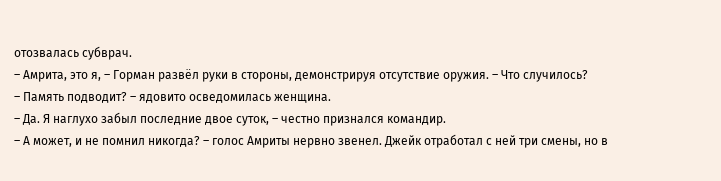отозвалась субврач.
– Амрита, это я, – Горман развёл руки в стороны, демонстрируя отсутствие оружия. – Что случилось?
– Память подводит? – ядовито осведомилась женщина.
– Да. Я наглухо забыл последние двое суток, – честно признался командир.
– А может, и не помнил никогда? – голос Амриты нервно звенел. Джейк отработал с ней три смены, но в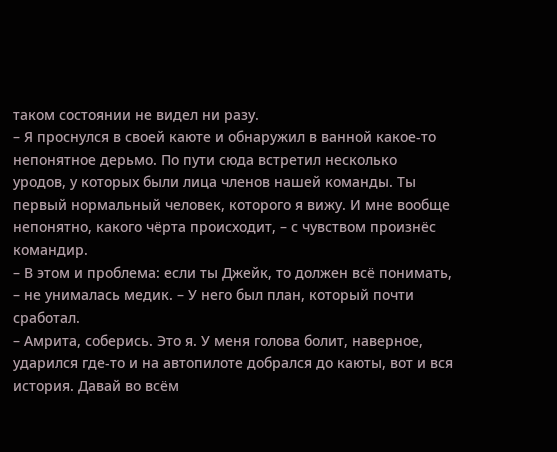таком состоянии не видел ни разу.
– Я проснулся в своей каюте и обнаружил в ванной какое-то непонятное дерьмо. По пути сюда встретил несколько уродов, у которых были лица членов нашей команды. Ты первый нормальный человек, которого я вижу. И мне вообще непонятно, какого чёрта происходит, – с чувством произнёс командир.
– В этом и проблема: если ты Джейк, то должен всё понимать, – не унималась медик. – У него был план, который почти сработал.
– Амрита, соберись. Это я. У меня голова болит, наверное, ударился где-то и на автопилоте добрался до каюты, вот и вся история. Давай во всём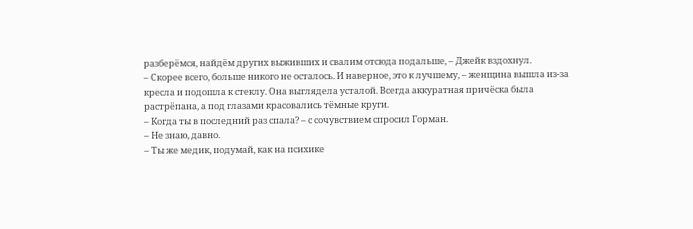разберёмся, найдём других выживших и свалим отсюда подальше, – Джейк вздохнул.
– Скорее всего, больше никого не осталось. И наверное, это к лучшему, – женщина вышла из-за кресла и подошла к стеклу. Она выглядела усталой. Всегда аккуратная причёска была растрёпана, а под глазами красовались тёмные круги.
– Когда ты в последний раз спала? – с сочувствием спросил Горман.
– Не знаю, давно.
– Ты же медик, подумай, как на психике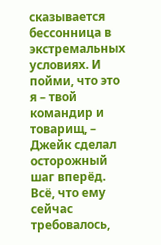сказывается бессонница в экстремальных условиях. И пойми, что это я – твой командир и товарищ, – Джейк сделал осторожный шаг вперёд.
Всё, что ему сейчас требовалось,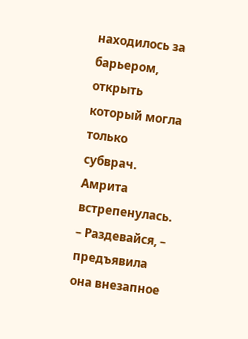находилось за барьером, открыть который могла только субврач. Амрита встрепенулась.
– Раздевайся, – предъявила она внезапное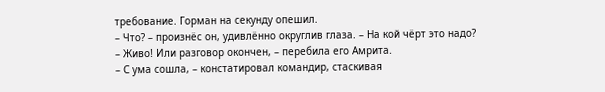требование. Горман на секунду опешил.
– Что? – произнёс он, удивлённо округлив глаза. – На кой чёрт это надо?
– Живо! Или разговор окончен, – перебила его Амрита.
– С ума сошла, – констатировал командир, стаскивая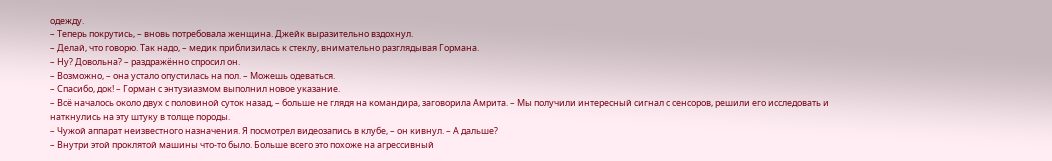одежду.
– Теперь покрутись, – вновь потребовала женщина. Джейк выразительно вздохнул.
– Делай, что говорю. Так надо, – медик приблизилась к стеклу, внимательно разглядывая Гормана.
– Ну? Довольна? – раздражённо спросил он.
– Возможно, – она устало опустилась на пол. – Можешь одеваться.
– Спасибо, док! – Горман с энтузиазмом выполнил новое указание.
– Всё началось около двух с половиной суток назад, – больше не глядя на командира, заговорила Амрита. – Мы получили интересный сигнал с сенсоров, решили его исследовать и наткнулись на эту штуку в толще породы.
– Чужой аппарат неизвестного назначения. Я посмотрел видеозапись в клубе, – он кивнул. – А дальше?
– Внутри этой проклятой машины что-то было. Больше всего это похоже на агрессивный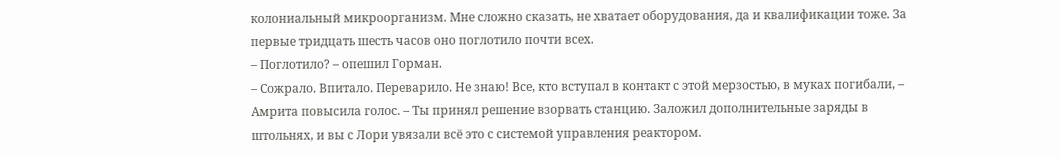колониальный микроорганизм. Мне сложно сказать, не хватает оборудования, да и квалификации тоже. За первые тридцать шесть часов оно поглотило почти всех.
– Поглотило? – опешил Горман.
– Сожрало. Впитало. Переварило. Не знаю! Все, кто вступал в контакт с этой мерзостью, в муках погибали, – Амрита повысила голос. – Ты принял решение взорвать станцию. Заложил дополнительные заряды в штольнях, и вы с Лори увязали всё это с системой управления реактором.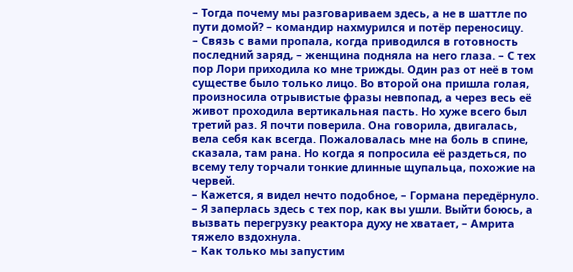– Тогда почему мы разговариваем здесь, а не в шаттле по пути домой? – командир нахмурился и потёр переносицу.
– Связь с вами пропала, когда приводился в готовность последний заряд, – женщина подняла на него глаза. – С тех пор Лори приходила ко мне трижды. Один раз от неё в том существе было только лицо. Во второй она пришла голая, произносила отрывистые фразы невпопад, а через весь её живот проходила вертикальная пасть. Но хуже всего был третий раз. Я почти поверила. Она говорила, двигалась, вела себя как всегда. Пожаловалась мне на боль в спине, сказала, там рана. Но когда я попросила её раздеться, по всему телу торчали тонкие длинные щупальца, похожие на червей.
– Кажется, я видел нечто подобное, – Гормана передёрнуло.
– Я заперлась здесь с тех пор, как вы ушли. Выйти боюсь, а вызвать перегрузку реактора духу не хватает, – Амрита тяжело вздохнула.
– Как только мы запустим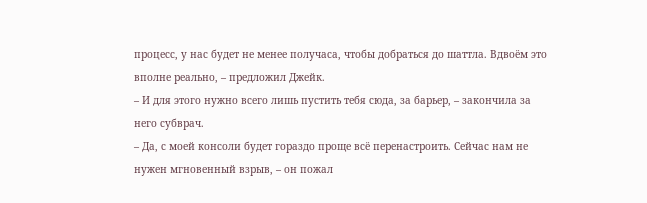процесс, у нас будет не менее получаса, чтобы добраться до шаттла. Вдвоём это вполне реально, – предложил Джейк.
– И для этого нужно всего лишь пустить тебя сюда, за барьер, – закончила за него субврач.
– Да, с моей консоли будет гораздо проще всё перенастроить. Сейчас нам не нужен мгновенный взрыв, – он пожал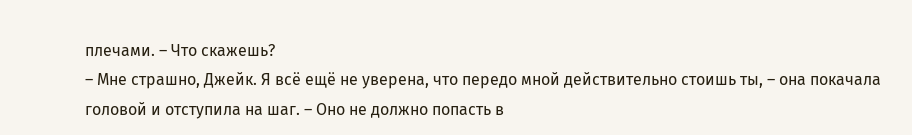плечами. – Что скажешь?
– Мне страшно, Джейк. Я всё ещё не уверена, что передо мной действительно стоишь ты, – она покачала головой и отступила на шаг. – Оно не должно попасть в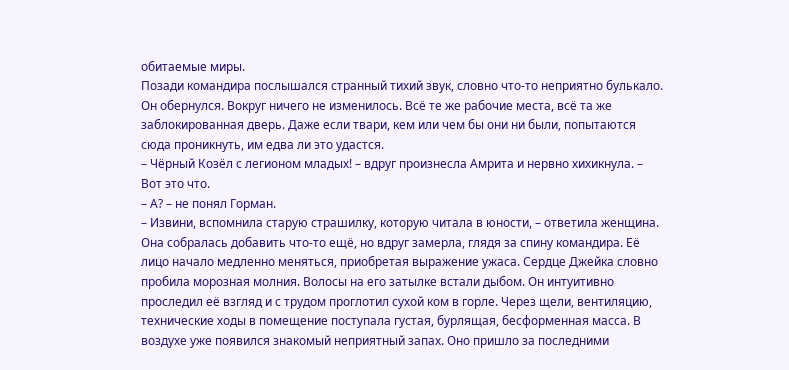обитаемые миры.
Позади командира послышался странный тихий звук, словно что-то неприятно булькало. Он обернулся. Вокруг ничего не изменилось. Всё те же рабочие места, всё та же заблокированная дверь. Даже если твари, кем или чем бы они ни были, попытаются сюда проникнуть, им едва ли это удастся.
– Чёрный Козёл с легионом младых! – вдруг произнесла Амрита и нервно хихикнула. – Вот это что.
– А? – не понял Горман.
– Извини, вспомнила старую страшилку, которую читала в юности, – ответила женщина. Она собралась добавить что-то ещё, но вдруг замерла, глядя за спину командира. Её лицо начало медленно меняться, приобретая выражение ужаса. Сердце Джейка словно пробила морозная молния. Волосы на его затылке встали дыбом. Он интуитивно проследил её взгляд и с трудом проглотил сухой ком в горле. Через щели, вентиляцию, технические ходы в помещение поступала густая, бурлящая, бесформенная масса. В воздухе уже появился знакомый неприятный запах. Оно пришло за последними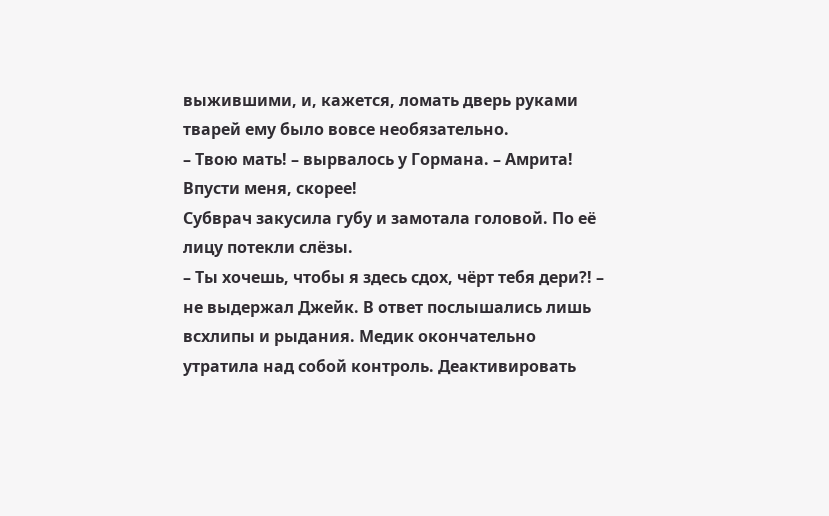выжившими, и, кажется, ломать дверь руками тварей ему было вовсе необязательно.
– Твою мать! – вырвалось у Гормана. – Амрита! Впусти меня, скорее!
Субврач закусила губу и замотала головой. По её лицу потекли слёзы.
– Ты хочешь, чтобы я здесь сдох, чёрт тебя дери?! – не выдержал Джейк. В ответ послышались лишь всхлипы и рыдания. Медик окончательно утратила над собой контроль. Деактивировать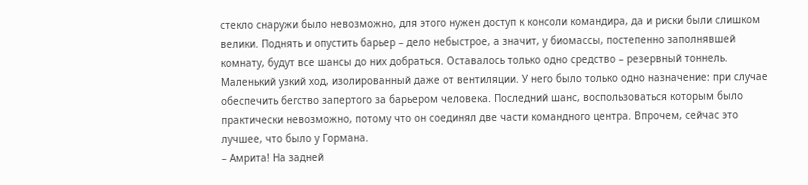стекло снаружи было невозможно, для этого нужен доступ к консоли командира, да и риски были слишком велики. Поднять и опустить барьер – дело небыстрое, а значит, у биомассы, постепенно заполнявшей комнату, будут все шансы до них добраться. Оставалось только одно средство – резервный тоннель. Маленький узкий ход, изолированный даже от вентиляции. У него было только одно назначение: при случае обеспечить бегство запертого за барьером человека. Последний шанс, воспользоваться которым было практически невозможно, потому что он соединял две части командного центра. Впрочем, сейчас это лучшее, что было у Гормана.
– Амрита! На задней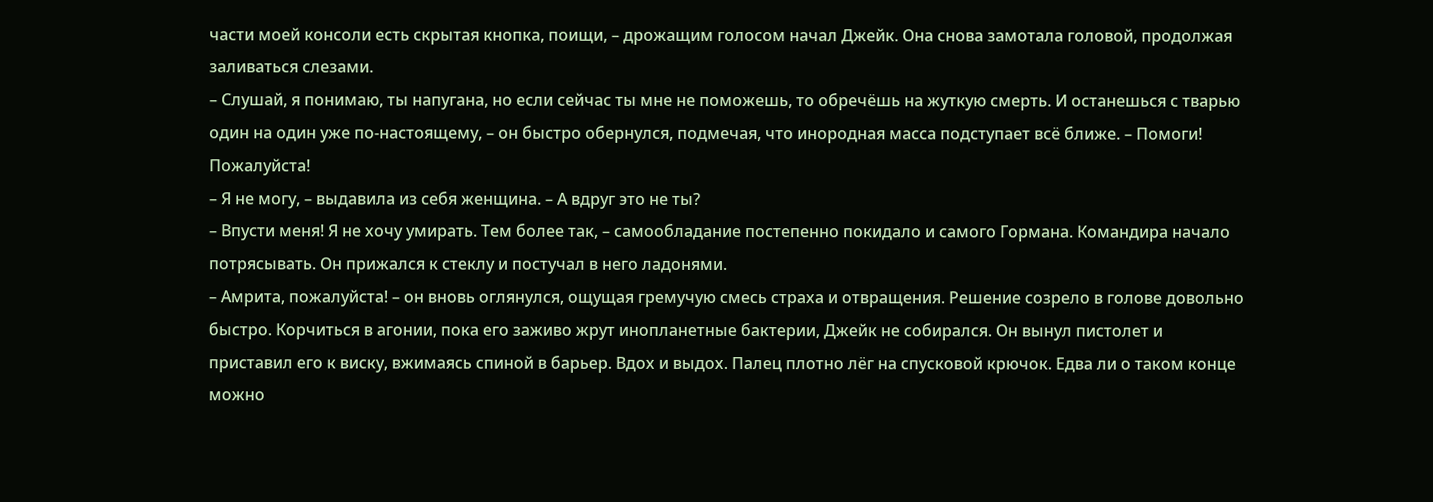части моей консоли есть скрытая кнопка, поищи, – дрожащим голосом начал Джейк. Она снова замотала головой, продолжая заливаться слезами.
– Слушай, я понимаю, ты напугана, но если сейчас ты мне не поможешь, то обречёшь на жуткую смерть. И останешься с тварью один на один уже по-настоящему, – он быстро обернулся, подмечая, что инородная масса подступает всё ближе. – Помоги! Пожалуйста!
– Я не могу, – выдавила из себя женщина. – А вдруг это не ты?
– Впусти меня! Я не хочу умирать. Тем более так, – самообладание постепенно покидало и самого Гормана. Командира начало потрясывать. Он прижался к стеклу и постучал в него ладонями.
– Амрита, пожалуйста! – он вновь оглянулся, ощущая гремучую смесь страха и отвращения. Решение созрело в голове довольно быстро. Корчиться в агонии, пока его заживо жрут инопланетные бактерии, Джейк не собирался. Он вынул пистолет и приставил его к виску, вжимаясь спиной в барьер. Вдох и выдох. Палец плотно лёг на спусковой крючок. Едва ли о таком конце можно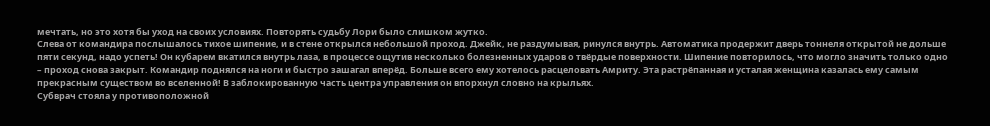мечтать, но это хотя бы уход на своих условиях. Повторять судьбу Лори было слишком жутко.
Слева от командира послышалось тихое шипение, и в стене открылся небольшой проход. Джейк, не раздумывая, ринулся внутрь. Автоматика продержит дверь тоннеля открытой не дольше пяти секунд, надо успеть! Он кубарем вкатился внутрь лаза, в процессе ощутив несколько болезненных ударов о твёрдые поверхности. Шипение повторилось, что могло значить только одно – проход снова закрыт. Командир поднялся на ноги и быстро зашагал вперёд. Больше всего ему хотелось расцеловать Амриту. Эта растрёпанная и усталая женщина казалась ему самым прекрасным существом во вселенной! В заблокированную часть центра управления он впорхнул словно на крыльях.
Субврач стояла у противоположной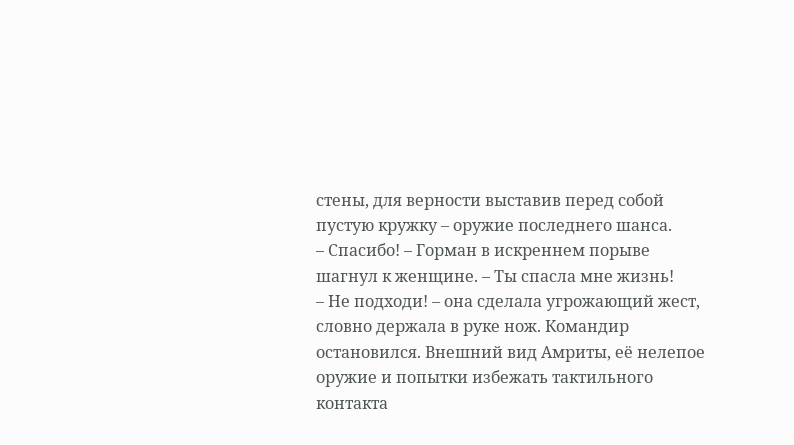стены, для верности выставив перед собой пустую кружку – оружие последнего шанса.
– Спасибо! – Горман в искреннем порыве шагнул к женщине. – Ты спасла мне жизнь!
– Не подходи! – она сделала угрожающий жест, словно держала в руке нож. Командир остановился. Внешний вид Амриты, её нелепое оружие и попытки избежать тактильного контакта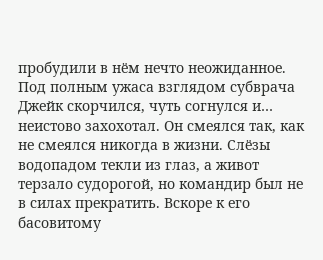пробудили в нём нечто неожиданное. Под полным ужаса взглядом субврача Джейк скорчился, чуть согнулся и… неистово захохотал. Он смеялся так, как не смеялся никогда в жизни. Слёзы водопадом текли из глаз, а живот терзало судорогой, но командир был не в силах прекратить. Вскоре к его басовитому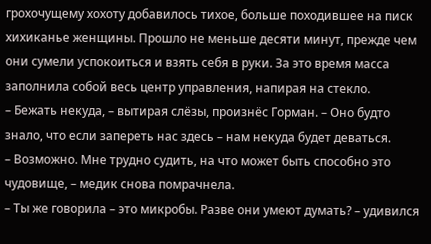грохочущему хохоту добавилось тихое, больше походившее на писк хихиканье женщины. Прошло не меньше десяти минут, прежде чем они сумели успокоиться и взять себя в руки. За это время масса заполнила собой весь центр управления, напирая на стекло.
– Бежать некуда, – вытирая слёзы, произнёс Горман. – Оно будто знало, что если запереть нас здесь – нам некуда будет деваться.
– Возможно. Мне трудно судить, на что может быть способно это чудовище, – медик снова помрачнела.
– Ты же говорила – это микробы. Разве они умеют думать? – удивился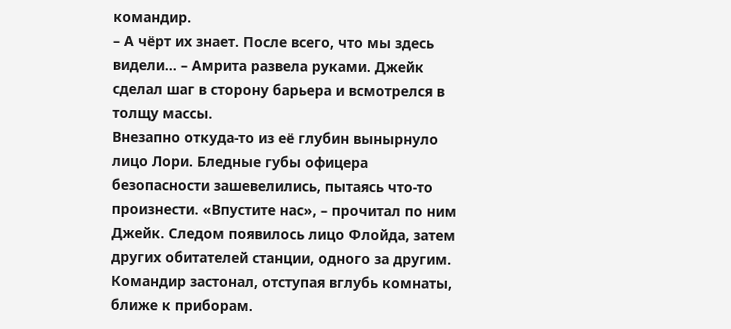командир.
– А чёрт их знает. После всего, что мы здесь видели… – Амрита развела руками. Джейк сделал шаг в сторону барьера и всмотрелся в толщу массы.
Внезапно откуда-то из её глубин вынырнуло лицо Лори. Бледные губы офицера безопасности зашевелились, пытаясь что-то произнести. «Впустите нас», – прочитал по ним Джейк. Следом появилось лицо Флойда, затем других обитателей станции, одного за другим. Командир застонал, отступая вглубь комнаты, ближе к приборам.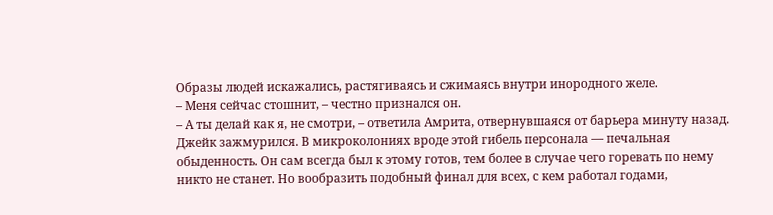Образы людей искажались, растягиваясь и сжимаясь внутри инородного желе.
– Меня сейчас стошнит, – честно признался он.
– А ты делай как я, не смотри, – ответила Амрита, отвернувшаяся от барьера минуту назад. Джейк зажмурился. В микроколониях вроде этой гибель персонала — печальная обыденность. Он сам всегда был к этому готов, тем более в случае чего горевать по нему никто не станет. Но вообразить подобный финал для всех, с кем работал годами,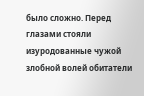было сложно. Перед глазами стояли изуродованные чужой злобной волей обитатели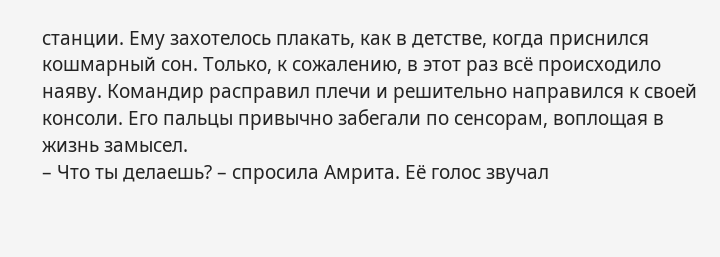станции. Ему захотелось плакать, как в детстве, когда приснился кошмарный сон. Только, к сожалению, в этот раз всё происходило наяву. Командир расправил плечи и решительно направился к своей консоли. Его пальцы привычно забегали по сенсорам, воплощая в жизнь замысел.
– Что ты делаешь? – спросила Амрита. Её голос звучал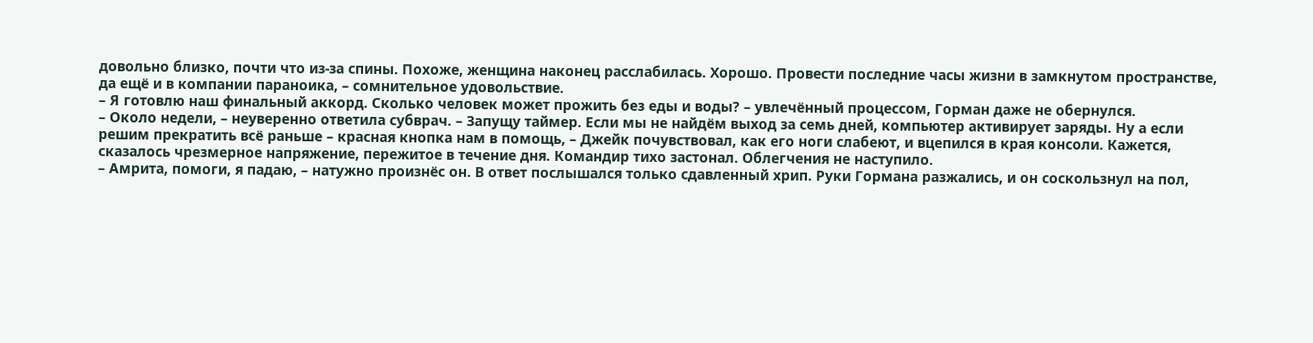довольно близко, почти что из-за спины. Похоже, женщина наконец расслабилась. Хорошо. Провести последние часы жизни в замкнутом пространстве, да ещё и в компании параноика, – сомнительное удовольствие.
– Я готовлю наш финальный аккорд. Сколько человек может прожить без еды и воды? – увлечённый процессом, Горман даже не обернулся.
– Около недели, – неуверенно ответила субврач. – Запущу таймер. Если мы не найдём выход за семь дней, компьютер активирует заряды. Ну а если решим прекратить всё раньше – красная кнопка нам в помощь, – Джейк почувствовал, как его ноги слабеют, и вцепился в края консоли. Кажется, сказалось чрезмерное напряжение, пережитое в течение дня. Командир тихо застонал. Облегчения не наступило.
– Амрита, помоги, я падаю, – натужно произнёс он. В ответ послышался только сдавленный хрип. Руки Гормана разжались, и он соскользнул на пол,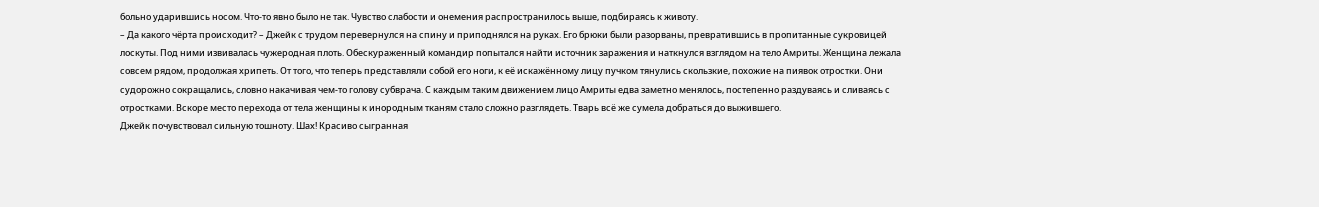больно ударившись носом. Что-то явно было не так. Чувство слабости и онемения распространилось выше, подбираясь к животу.
– Да какого чёрта происходит? – Джейк с трудом перевернулся на спину и приподнялся на руках. Его брюки были разорваны, превратившись в пропитанные сукровицей лоскуты. Под ними извивалась чужеродная плоть. Обескураженный командир попытался найти источник заражения и наткнулся взглядом на тело Амриты. Женщина лежала совсем рядом, продолжая хрипеть. От того, что теперь представляли собой его ноги, к её искажённому лицу пучком тянулись скользкие, похожие на пиявок отростки. Они судорожно сокращались, словно накачивая чем-то голову субврача. С каждым таким движением лицо Амриты едва заметно менялось, постепенно раздуваясь и сливаясь с отростками. Вскоре место перехода от тела женщины к инородным тканям стало сложно разглядеть. Тварь всё же сумела добраться до выжившего.
Джейк почувствовал сильную тошноту. Шах! Красиво сыгранная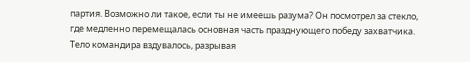партия. Возможно ли такое, если ты не имеешь разума? Он посмотрел за стекло, где медленно перемещалась основная часть празднующего победу захватчика. Тело командира вздувалось, разрывая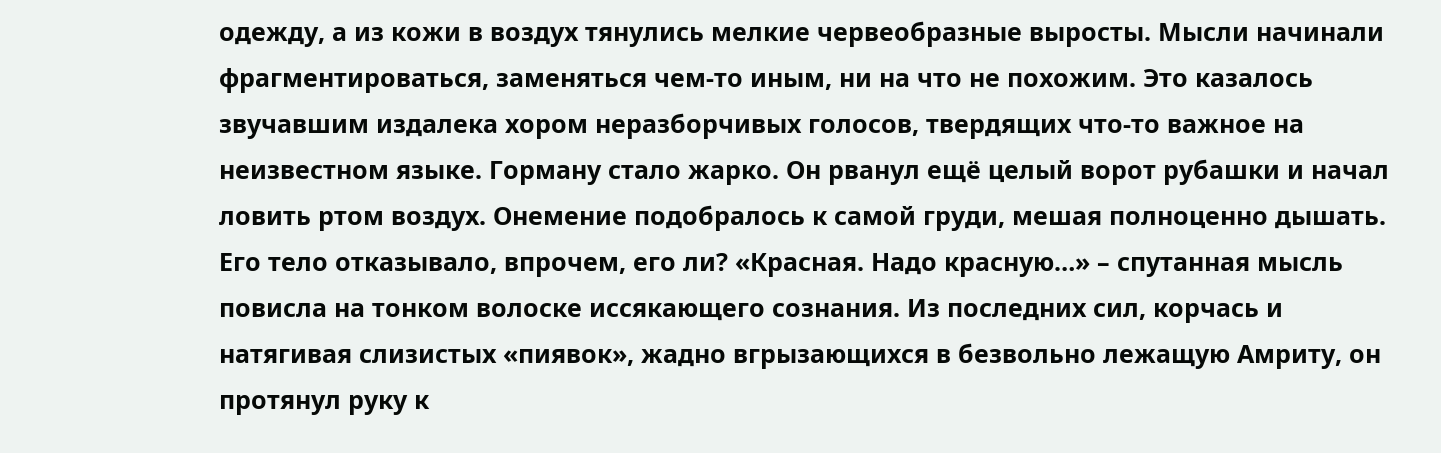одежду, а из кожи в воздух тянулись мелкие червеобразные выросты. Мысли начинали фрагментироваться, заменяться чем-то иным, ни на что не похожим. Это казалось звучавшим издалека хором неразборчивых голосов, твердящих что-то важное на неизвестном языке. Горману стало жарко. Он рванул ещё целый ворот рубашки и начал ловить ртом воздух. Онемение подобралось к самой груди, мешая полноценно дышать.
Его тело отказывало, впрочем, его ли? «Красная. Надо красную…» – спутанная мысль повисла на тонком волоске иссякающего сознания. Из последних сил, корчась и натягивая слизистых «пиявок», жадно вгрызающихся в безвольно лежащую Амриту, он протянул руку к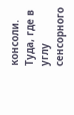консоли. Туда, где в углу сенсорного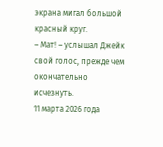экрана мигал большой красный круг.
– Мат! – услышал Джейк свой голос, прежде чем окончательно исчезнуть.
11 марта 2026 года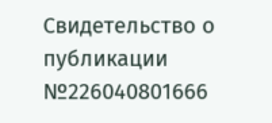Свидетельство о публикации №226040801666